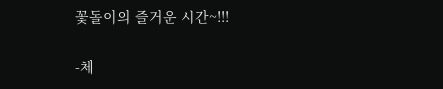꽃돌이의 즐거운 시간~!!!

-체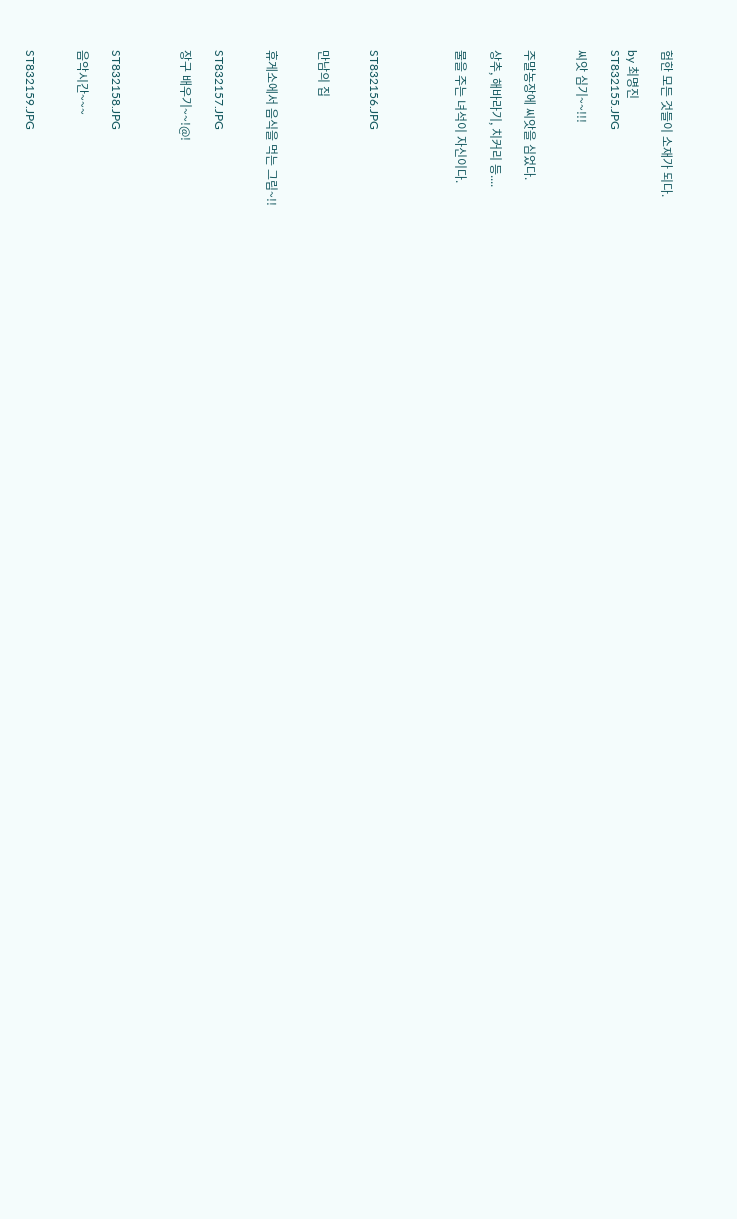험한 모든 것들이 소재가 되다.

by 최명진
ST832155.JPG

씨앗 심기~~!!!


주말농장에 씨앗을 심었다.

상추, 해바라기, 치커리 등....

물을 주는 녀석이 자신이다.




ST832156.JPG


만남의 집


휴게소에서 음식을 먹는 그림~!!


ST832157.JPG

장구 배우기~~!@!



ST832158.JPG

음악시간~~~


ST832159.JPG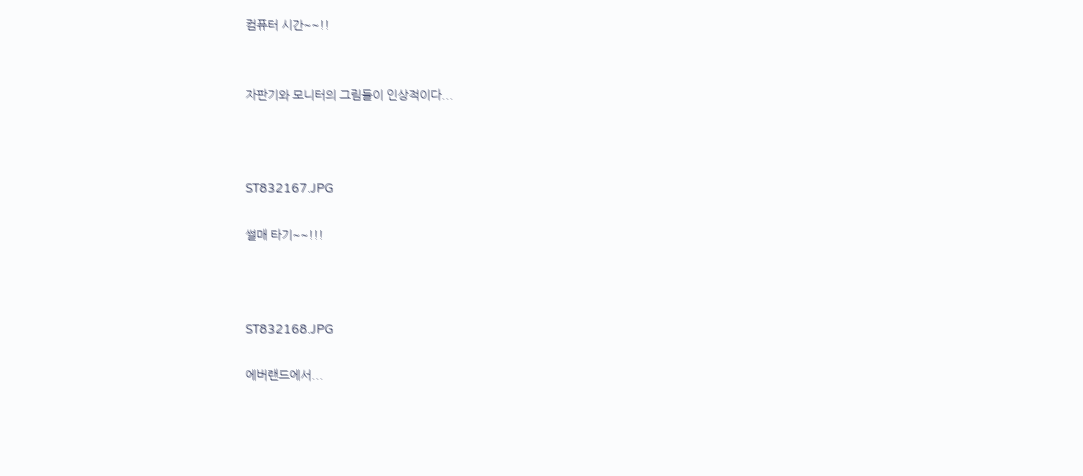컴퓨터 시간~~!!


자판기와 모니터의 그림들이 인상적이다...



ST832167.JPG

썰매 타기~~!!!



ST832168.JPG

에버랜드에서...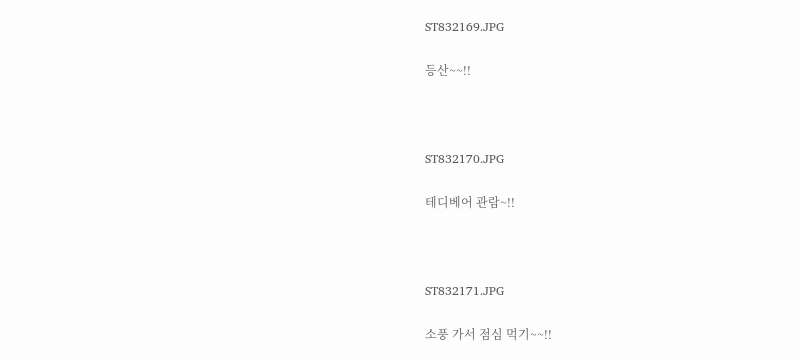ST832169.JPG

등산~~!!



ST832170.JPG

테디베어 관람~!!



ST832171.JPG

소풍 가서 점심 먹기~~!!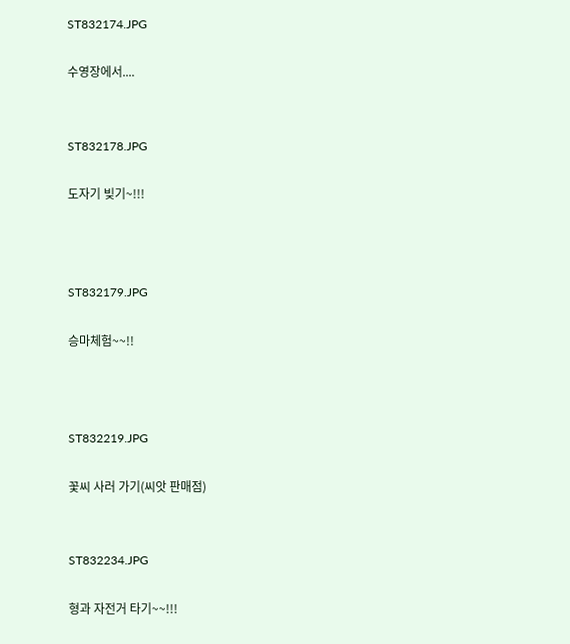ST832174.JPG

수영장에서....


ST832178.JPG

도자기 빚기~!!!



ST832179.JPG

승마체험~~!!



ST832219.JPG

꽃씨 사러 가기(씨앗 판매점)


ST832234.JPG

형과 자전거 타기~~!!!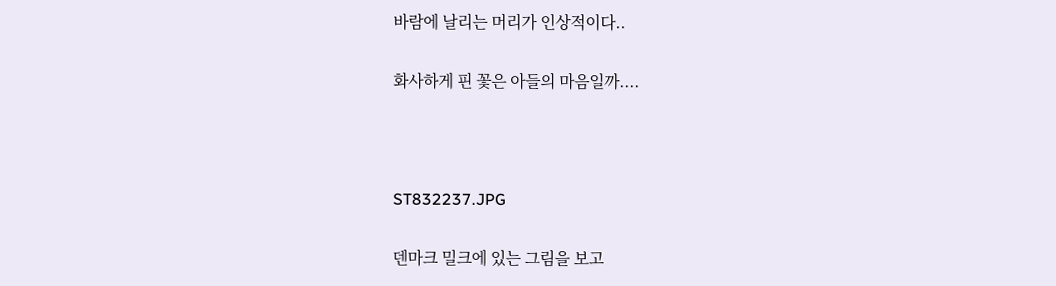바람에 날리는 머리가 인상적이다..

화사하게 핀 꽃은 아들의 마음일까....



ST832237.JPG

덴마크 밀크에 있는 그림을 보고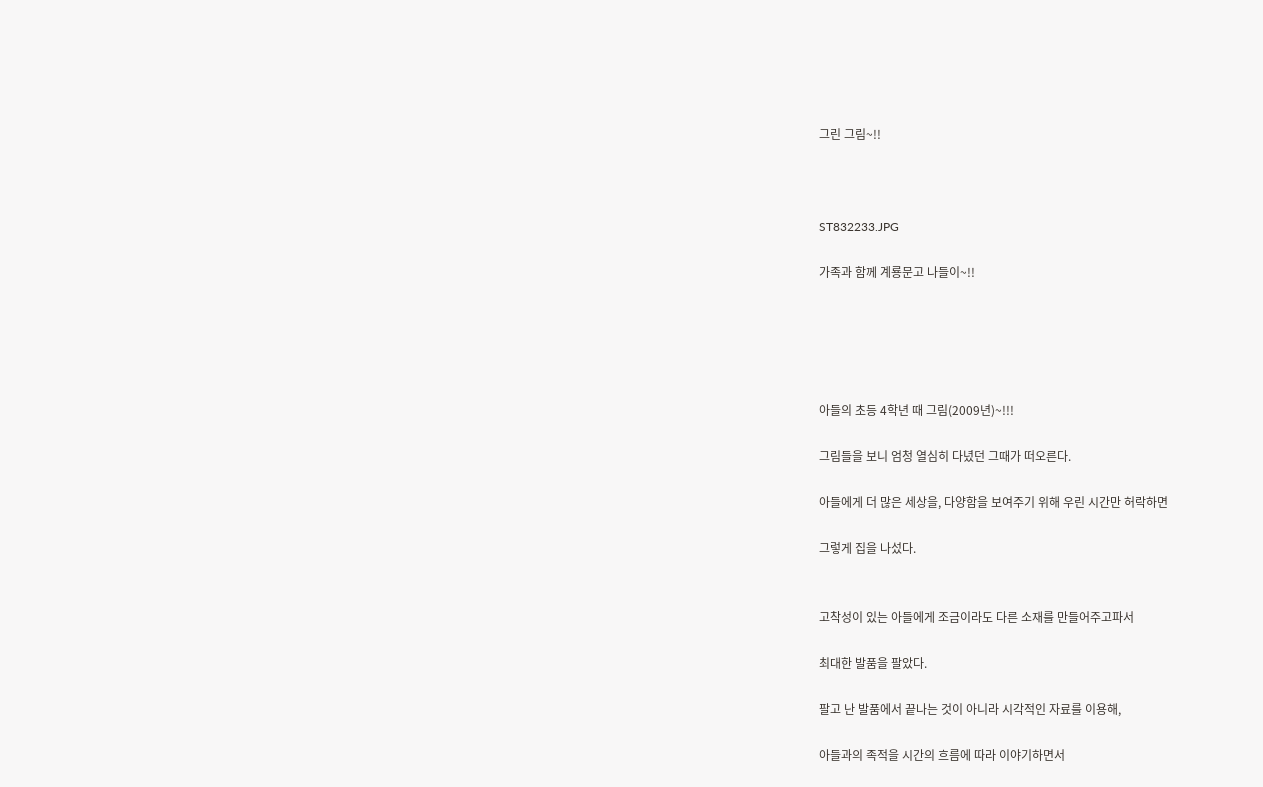그린 그림~!!



ST832233.JPG

가족과 함께 계룡문고 나들이~!!





아들의 초등 4학년 때 그림(2009년)~!!!

그림들을 보니 엄청 열심히 다녔던 그때가 떠오른다.

아들에게 더 많은 세상을, 다양함을 보여주기 위해 우린 시간만 허락하면

그렇게 집을 나섰다.


고착성이 있는 아들에게 조금이라도 다른 소재를 만들어주고파서

최대한 발품을 팔았다.

팔고 난 발품에서 끝나는 것이 아니라 시각적인 자료를 이용해,

아들과의 족적을 시간의 흐름에 따라 이야기하면서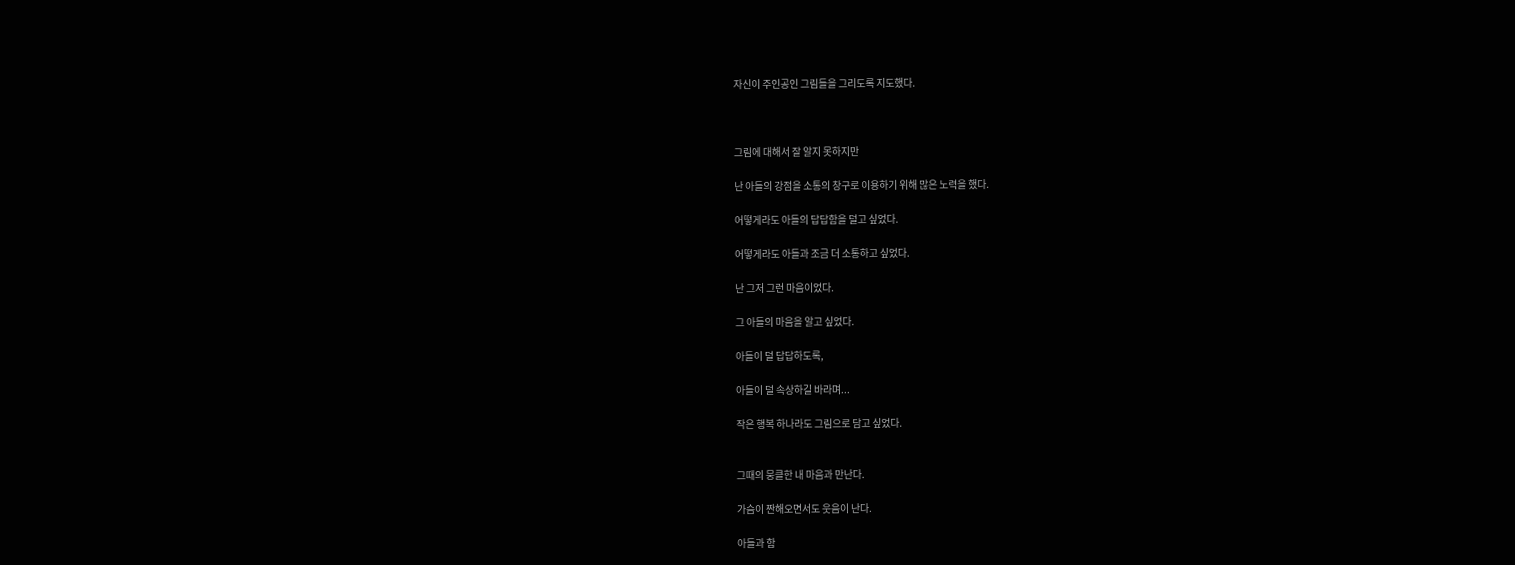자신이 주인공인 그림들을 그리도록 지도했다.



그림에 대해서 잘 알지 못하지만

난 아들의 강점을 소통의 창구로 이용하기 위해 많은 노력을 했다.

어떻게라도 아들의 답답함을 덜고 싶었다.

어떻게라도 아들과 조금 더 소통하고 싶었다.

난 그저 그런 마음이었다.

그 아들의 마음을 알고 싶었다.

아들이 덜 답답하도록,

아들이 덜 속상하길 바라며...

작은 행복 하나라도 그림으로 담고 싶었다.


그때의 뭉클한 내 마음과 만난다.

가슴이 짠해오면서도 웃음이 난다.

아들과 함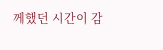께했던 시간이 감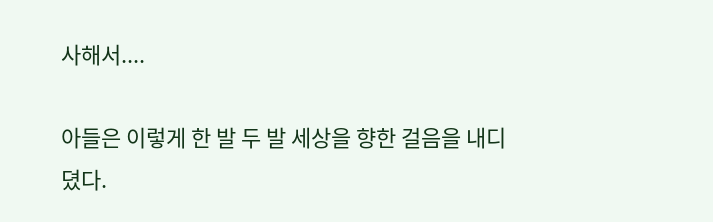사해서....

아들은 이렇게 한 발 두 발 세상을 향한 걸음을 내디뎠다.